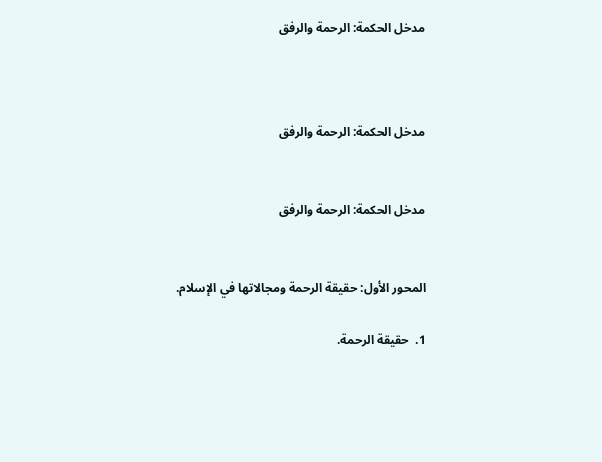مدخل الحكمة: الرحمة والرفق



مدخل الحكمة: الرحمة والرفق


مدخل الحكمة: الرحمة والرفق


المحور الأول: حقيقة الرحمة ومجالاتها في الإسلام.

1.  حقيقة الرحمة.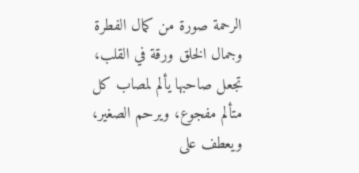الرحمة صورة من كمال الفطرة وجمال الخلق ورقة في القلب، تجعل صاحبها يألم لمصاب كل متألم مفجوع، ويرحم الصغير، ويعطف على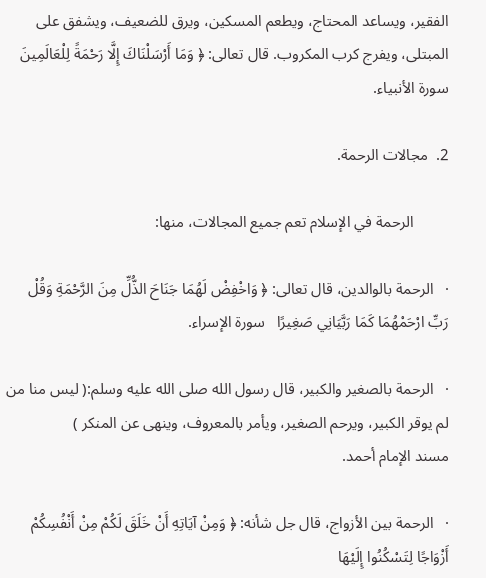الفقير، ويساعد المحتاج، ويطعم المسكين، ويرق للضعيف، ويشفق على المبتلى، ويفرج كرب المكروب. قال تعالى: ﴿ وَمَا أَرْسَلْنَاكَ إِلَّا رَحْمَةً لِلْعَالَمِينَ سورة الأنبياء.

2.  مجالات الرحمة.

         الرحمة في الإسلام تعم جميع المجالات، منها:

·   الرحمة بالوالدين، قال تعالى: ﴿ وَاخْفِضْ لَهُمَا جَنَاحَ الذُّلِّ مِنَ الرَّحْمَةِ وَقُلْ رَبِّ ارْحَمْهُمَا كَمَا رَبَّيَانِي صَغِيرًا   سورة الإسراء.

·   الرحمة بالصغير والكبير، قال رسول الله صلى الله عليه وسلم:( ليس منا من لم يوقر الكبير، ويرحم الصغير، ويأمر بالمعروف، وينهى عن المنكر )                                           مسند الإمام أحمد.

·   الرحمة بين الأزواج، قال جل شأنه: ﴿ وَمِنْ آيَاتِهِ أَنْ خَلَقَ لَكُمْ مِنْ أَنْفُسِكُمْ أَزْوَاجًا لِتَسْكُنُوا إِلَيْهَا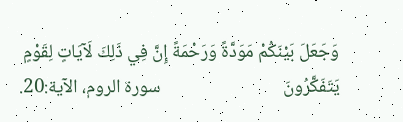وَجَعَلَ بَيْنَكُمْ مَوَدَّةً وَرَحْمَةً إِنَّ فِي ذَلِكَ لَآيَاتٍ لِقَوْمٍ يَتَفَكَّرُونَ                             سورة الروم، الآية:20.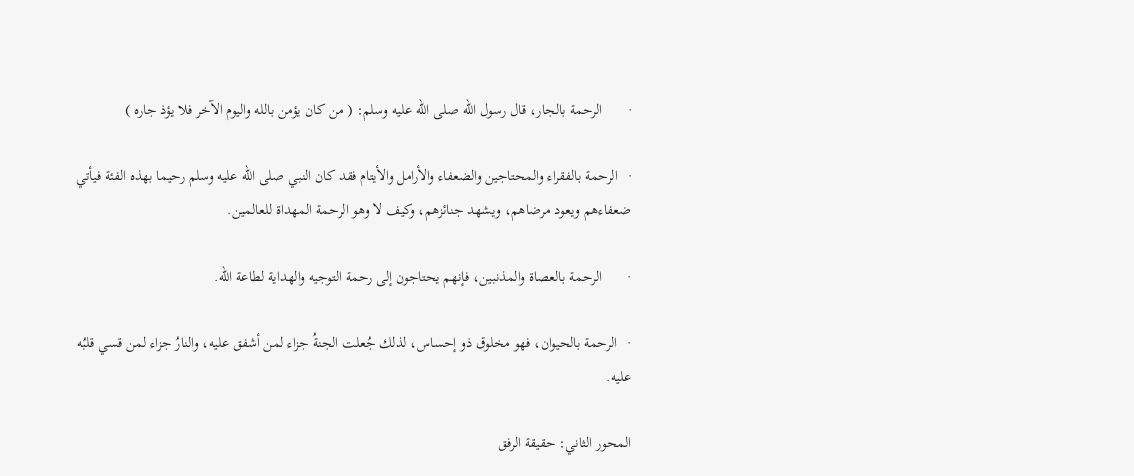·       الرحمة بالجار، قال رسول الله صلى الله عليه وسلم: ( من كان يؤمن بالله واليوم الآخر فلا يؤذ جاره )

·   الرحمة بالفقراء والمحتاجين والضعفاء والأرامل والأيتام فقد كان النبي صلى الله عليه وسلم رحيما بهذه الفئة فيأتي ضعفاءهم ويعود مرضاهم، ويشهد جنائزهم، وكيف لا وهو الرحمة المهداة للعالمين.

·       الرحمة بالعصاة والمذنبين، فإنهم يحتاجون إلى رحمة التوجيه والهداية لطاعة الله.

·   الرحمة بالحيوان، فهو مخلوق ذو إحساس، لذلك جُعلت الجنةُ جزاء لمن أشفق عليه، والنارُ جزاء لمن قسي قلبُه عليه.

المحور الثاني: حقيقة الرفق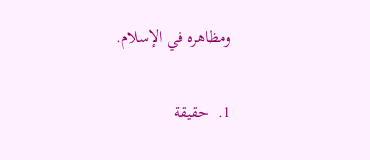ومظاهره في الإسلام.

1.  حقيقة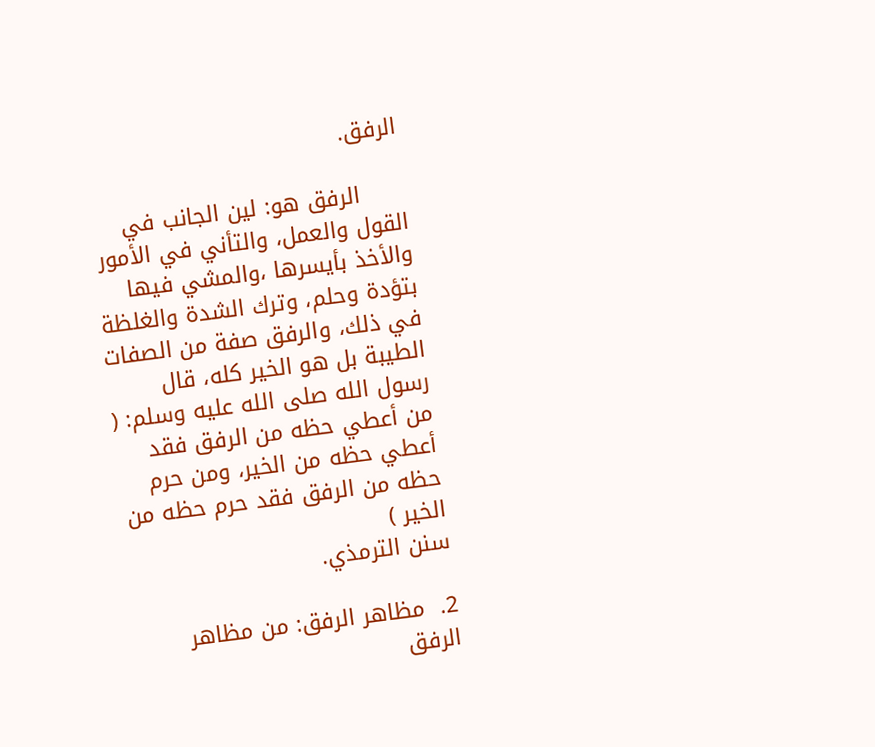الرفق.

      الرفق هو: لين الجانب في القول والعمل، والتأني في الأمور والأخذ بأيسرها ،والمشي فيها بتؤدة وحلم، وترك الشدة والغلظة في ذلك، والرفق صفة من الصفات الطيبة بل هو الخير كله، قال رسول الله صلى الله عليه وسلم: ( من أعطي حظه من الرفق فقد أعطي حظه من الخير، ومن حرم حظه من الرفق فقد حرم حظه من الخير )                                                          سنن الترمذي.

2.  مظاهر الرفق: من مظاهر الرفق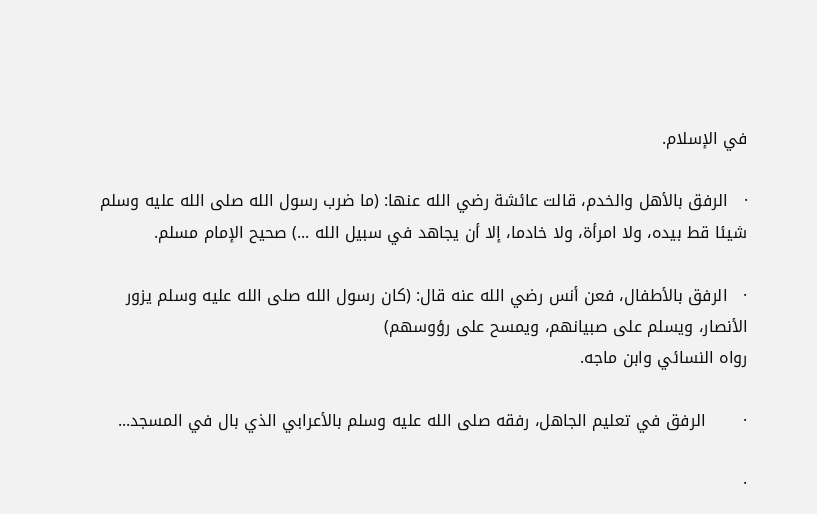في الإسلام.

·   الرفق بالأهل والخدم، قالت عائشة رضي الله عنها: (ما ضرب رسول الله صلى الله عليه وسلم شيئا قط بيده، ولا امرأة، ولا خادما، إلا أن يجاهد في سبيل الله ...) صحيح الإمام مسلم.

·   الرفق بالأطفال، فعن أنس رضي الله عنه قال: (كان رسول الله صلى الله عليه وسلم يزور الأنصار، ويسلم على صبيانهم، ويمسح على رؤوسهم)                                                                                  رواه النسائي وابن ماجه.

·       الرفق في تعليم الجاهل، رفقه صلى الله عليه وسلم بالأعرابي الذي بال في المسجد...

·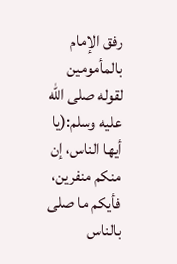رفق الإمام بالمأمومين لقوله صلى الله عليه وسلم:(يا أيها الناس، إن منكم منفرين، فأيكم ما صلى بالناس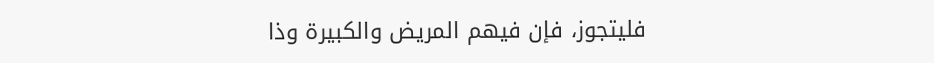فليتجوز، فإن فيهم المريض والكبيرة وذا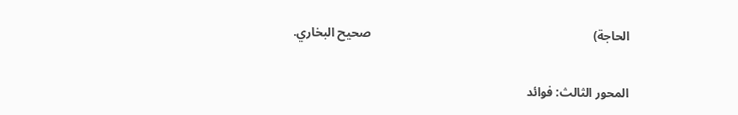الحاجة)                                                                       صحيح البخاري.

المحور الثالث: فوائد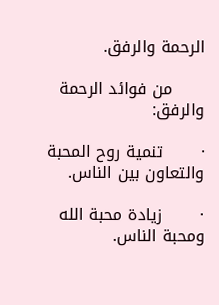الرحمة والرفق.

      من فوائد الرحمة والرفق:

·       تنمية روح المحبة والتعاون بين الناس.

·       زيادة محبة الله ومحبة الناس.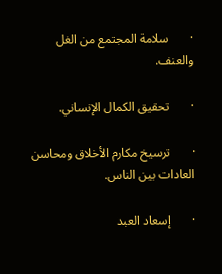·       سلامة المجتمع من الغل والعنف.

·       تحقيق الكمال الإنساني.

·       ترسيخ مكارم الأخلاق ومحاسن العادات بين الناس.

·       إسعاد العبد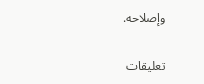وإصلاحه.

تعليقات